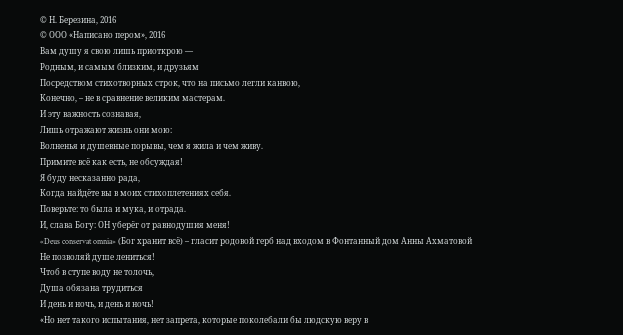© Н. Березина, 2016
© ООО «Написано пером», 2016
Вам душу я свою лишь приоткрою —
Родным, и самым близким, и друзьям
Посредством стихотворных строк, что на письмо легли канвою,
Конечно, – не в сравнение великим мастерам.
И эту важность сознавая,
Лишь отражают жизнь они мою:
Волненья и душевные порывы, чем я жила и чем живу.
Примите всё как есть, не обсуждая!
Я буду несказанно рада,
Когда найдёте вы в моих стихоплетениях себя.
Поверьте: то была и мука, и отрада.
И, слава Богу: ОН уберёг от равнодушия меня!
«Deus conservat omnia» (Бог хранит всё) – гласит родовой герб над входом в Фонтанный дом Анны Ахматовой
Не позволяй душе лениться!
Чтоб в ступе воду не толочь,
Душа обязана трудиться
И день и ночь, и день и ночь!
«Но нет такого испытания, нет запрета, которые поколебали бы людскую веру в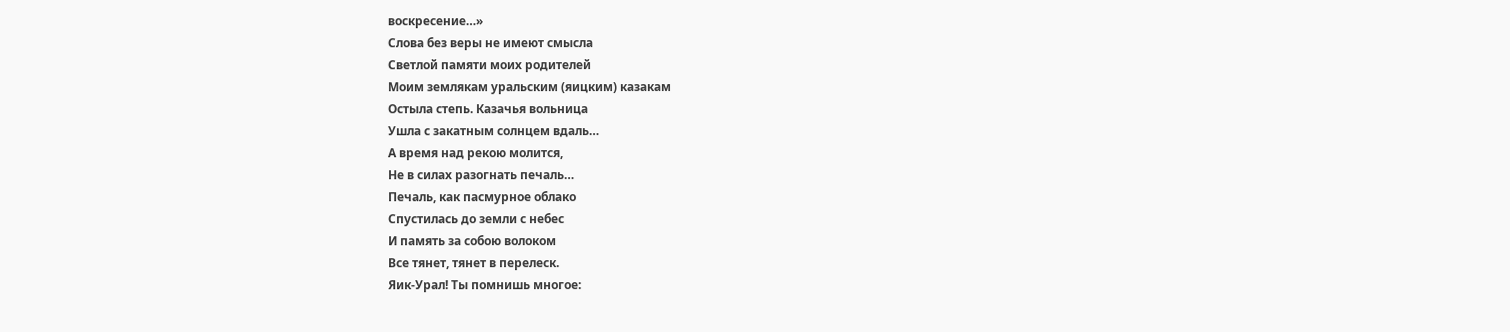воскресение…»
Слова без веры не имеют смысла
Светлой памяти моих родителей
Моим землякам уральским (яицким) казакам
Остыла степь. Казачья вольница
Ушла с закатным солнцем вдаль…
А время над рекою молится,
Не в силах разогнать печаль…
Печаль, как пасмурное облако
Спустилась до земли с небес
И память за собою волоком
Все тянет, тянет в перелеск.
Яик-Урал! Ты помнишь многое: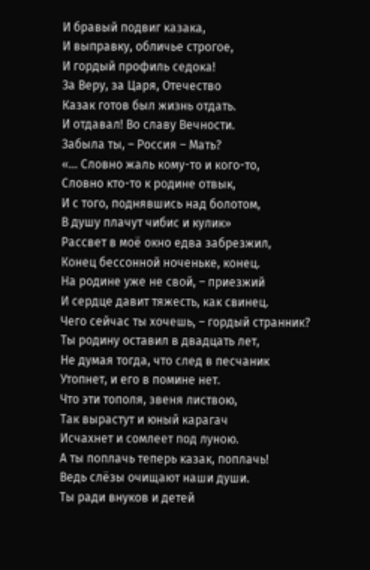И бравый подвиг казака,
И выправку, обличье строгое,
И гордый профиль седока!
За Веру, за Царя, Отечество
Казак готов был жизнь отдать.
И отдавал! Во славу Вечности.
Забыла ты, – Россия – Мать?
«… Словно жаль кому-то и кого-то,
Словно кто-то к родине отвык,
И с того, поднявшись над болотом,
В душу плачут чибис и кулик»
Рассвет в моё окно едва забрезжил,
Конец бессонной ноченьке, конец.
На родине уже не свой, – приезжий
И сердце давит тяжесть, как свинец.
Чего сейчас ты хочешь, – гордый странник?
Ты родину оставил в двадцать лет,
Не думая тогда, что след в песчаник
Утопнет, и его в помине нет.
Что эти тополя, звеня листвою,
Так вырастут и юный карагач
Исчахнет и сомлеет под луною.
А ты поплачь теперь казак, поплачь!
Ведь слёзы очищают наши души.
Ты ради внуков и детей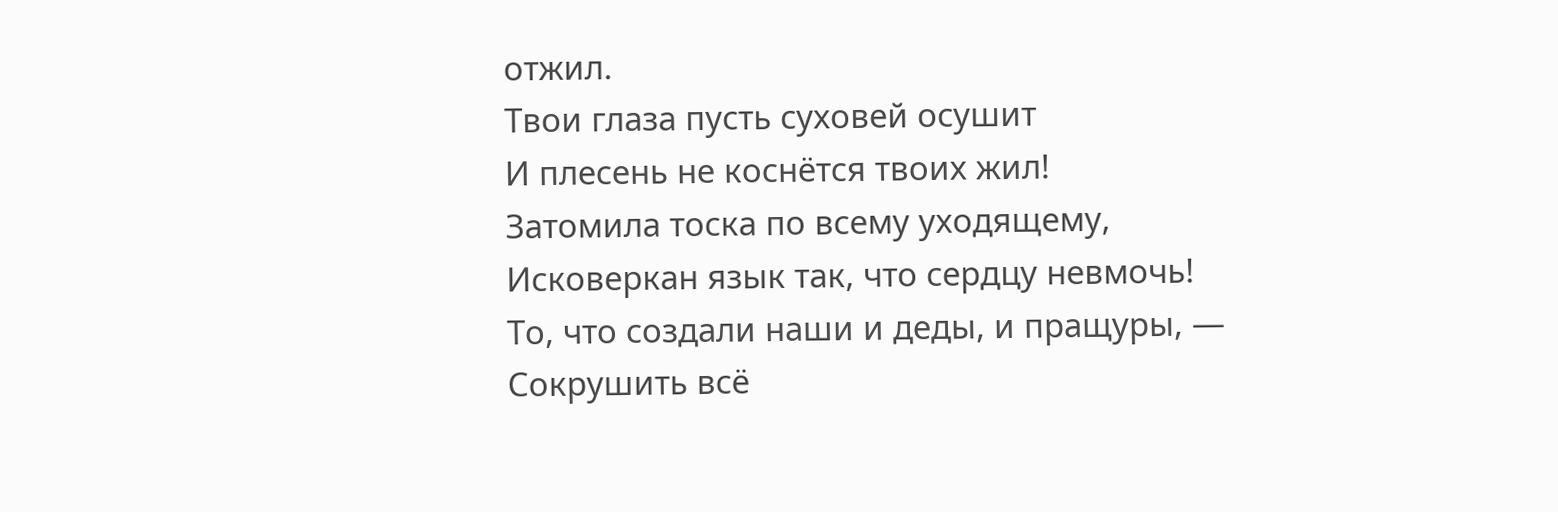отжил.
Твои глаза пусть суховей осушит
И плесень не коснётся твоих жил!
Затомила тоска по всему уходящему,
Исковеркан язык так, что сердцу невмочь!
То, что создали наши и деды, и пращуры, —
Сокрушить всё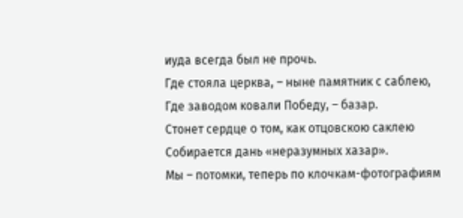иуда всегда был не прочь.
Где стояла церква, – ныне памятник с саблею,
Где заводом ковали Победу, – базар.
Стонет сердце о том, как отцовскою саклею
Собирается дань «неразумных хазар».
Мы – потомки, теперь по клочкам-фотографиям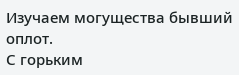Изучаем могущества бывший оплот.
С горьким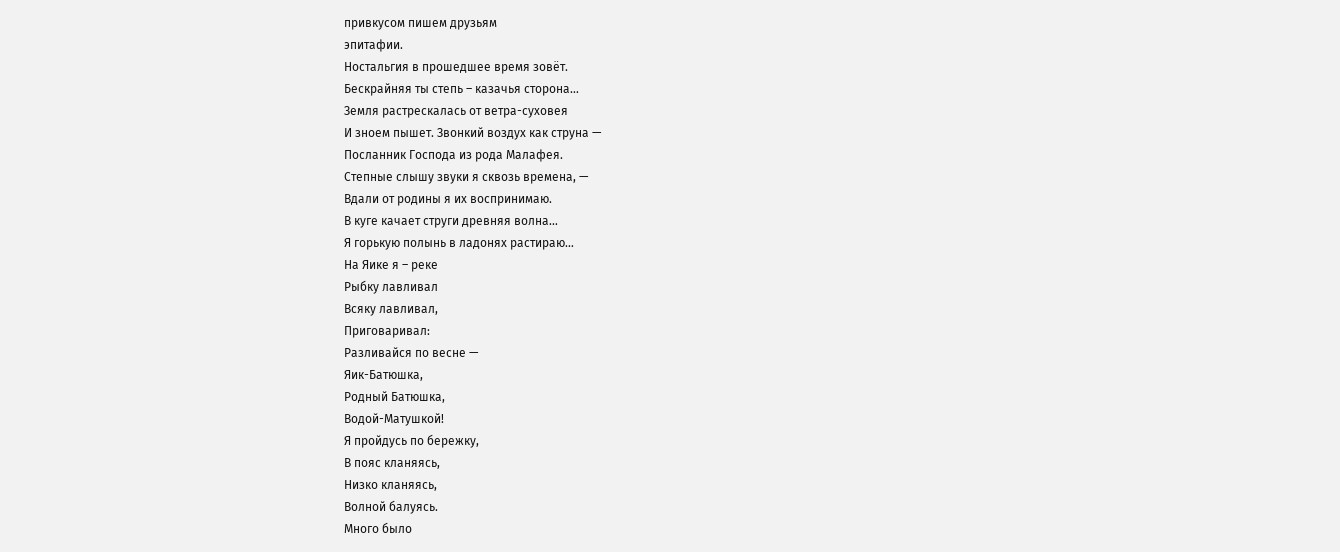привкусом пишем друзьям
эпитафии.
Ностальгия в прошедшее время зовёт.
Бескрайняя ты степь – казачья сторона…
Земля растрескалась от ветра-суховея
И зноем пышет. Звонкий воздух как струна —
Посланник Господа из рода Малафея.
Степные слышу звуки я сквозь времена, —
Вдали от родины я их воспринимаю.
В куге качает струги древняя волна…
Я горькую полынь в ладонях растираю…
На Яике я – реке
Рыбку лавливал
Всяку лавливал,
Приговаривал:
Разливайся по весне —
Яик-Батюшка,
Родный Батюшка,
Водой-Матушкой!
Я пройдусь по бережку,
В пояс кланяясь,
Низко кланяясь,
Волной балуясь.
Много было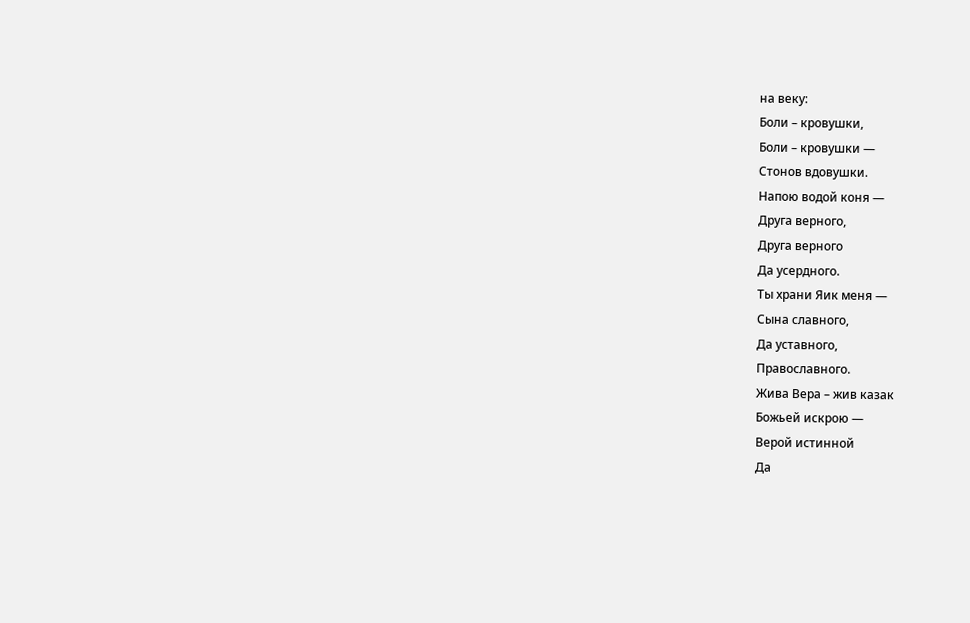на веку:
Боли – кровушки,
Боли – кровушки —
Стонов вдовушки.
Напою водой коня —
Друга верного,
Друга верного
Да усердного.
Ты храни Яик меня —
Сына славного,
Да уставного,
Православного.
Жива Вера – жив казак
Божьей искрою —
Верой истинной
Да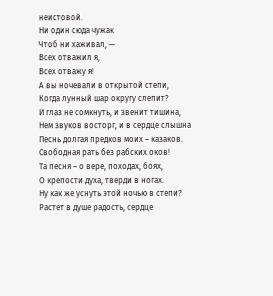неистовой.
Ни один сюда чужак
Чтоб ни хаживал, —
Всех отважил я,
Всех отважу я!
А вы ночевали в открытой степи,
Когда лунный шар округу слепит?
И глаз не сомкнуть, и звенит тишина,
Нем звуков восторг, и в сердце слышна
Песнь долгая предков моих – казаков.
Свободная рать без рабских оков!
Та песня – о вере, походах, боях,
О крепости духа, тверди в ногах.
Ну как же уснуть этой ночью в степи?
Растет в душе радость, сердце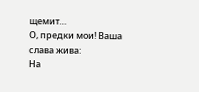щемит…
О, предки мои! Ваша слава жива:
На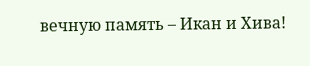вечную память – Икан и Хива!